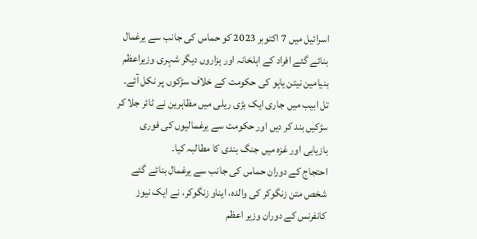اسرائیل میں 7 اکتوبر 2023 کو حماس کی جانب سے یرغمال بنائے گئے افراد کے اہلخانہ اور ہزاروں دیگر شہری وزیراعظم بنیامین نیتن یاہو کی حکومت کے خلاف سڑکوں پر نکل آئے۔
تل ابیب میں جاری ایک بڑی ریلی میں مظاہرین نے ٹائر جلا کر سڑکیں بند کر دیں اور حکومت سے یرغمالیوں کی فوری بازیابی اور غزہ میں جنگ بندی کا مطالبہ کیا۔
احتجاج کے دوران حماس کی جانب سے یرغمال بنائے گئے شخص متن زنگوکر کی والدہ، ایناو زنگوکر، نے ایک نیوز کانفرنس کے دوران وزیر اعظم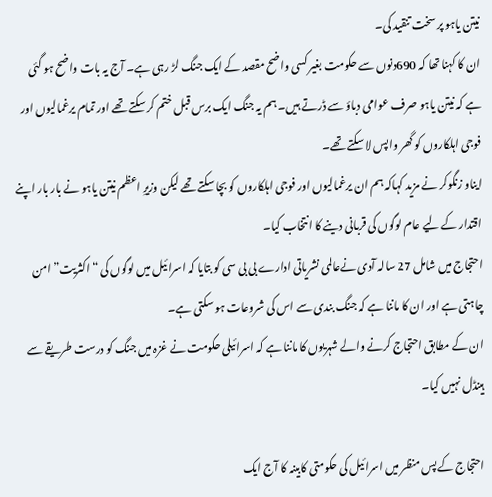نیتن یاہو پر سخت تنقید کی۔
ان کا کہنا تھا کہ 690دنوں سے حکومت بغیر کسی واضح مقصد کے ایک جنگ لڑ رہی ہے۔ آج یہ بات واضح ہو گئی ہے کہ نیتن یاہو صرف عوامی دباؤ سے ڈرتے ہیں۔ ہم یہ جنگ ایک برس قبل ختم کر سکتے تھے اور تمام یرغمالیوں اور فوجی اہلکاروں کو گھر واپس لا سکتے تھے۔
ایناو زنگوکر نے مزید کہاکہ ہم ان یرغمالیوں اور فوجی اہلکاروں کو بچا سکتے تھے لیکن وزیرِ اعظم نیتن یاہو نے بار بار اپنے اقتدار کے لیے عام لوگوں کی قربانی دینے کا انتخاب کیا۔
احتجاج میں شامل 27 سالہ آدی نےعالمی نشریاتی ادارے بی بی سی کو بتایا کہ اسرائیل میں لوگوں کی “اکثریت” امن چاہتی ہے اور ان کا ماننا ہے کہ جنگ بندی سے اس کی شروعات ہو سکتی ہے۔
ان کے مطابق احتجاج کرنے والے شہریوں کا ماننا ہے کہ اسرائیلی حکومت نے غزہ میں جنگ کو درست طریقے سے ہینڈل نہیں کیا۔

احتجاج کے پس منظر میں اسرائیل کی حکومتی کابینہ کا آج ایک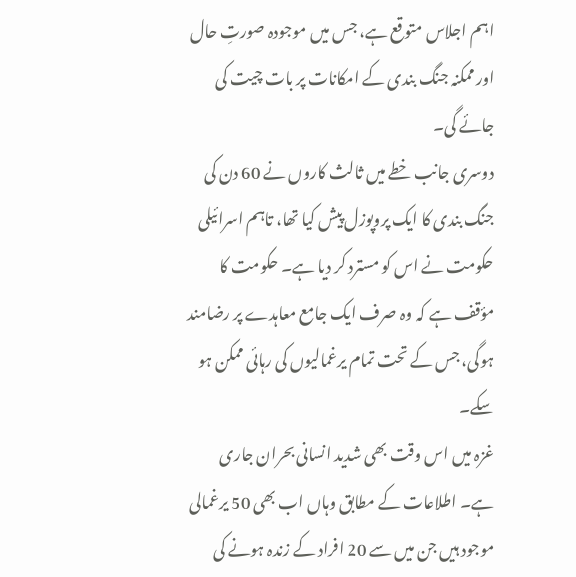اہم اجلاس متوقع ہے، جس میں موجودہ صورتِ حال اور ممکنہ جنگ بندی کے امکانات پر بات چیت کی جائے گی۔
دوسری جانب خطے میں ثالث کاروں نے 60 دن کی جنگ بندی کا ایک پروپوزل پیش کیا تھا، تاہم اسرائیلی حکومت نے اس کو مسترد کر دیا ہے۔ حکومت کا مؤقف ہے کہ وہ صرف ایک جامع معاہدے پر رضامند ہوگی، جس کے تحت تمام یرغمالیوں کی رہائی ممکن ہو سکے۔
غزہ میں اس وقت بھی شدید انسانی بحران جاری ہے۔ اطلاعات کے مطابق وہاں اب بھی 50 یرغمالی موجود ہیں جن میں سے 20 افراد کے زندہ ہونے کی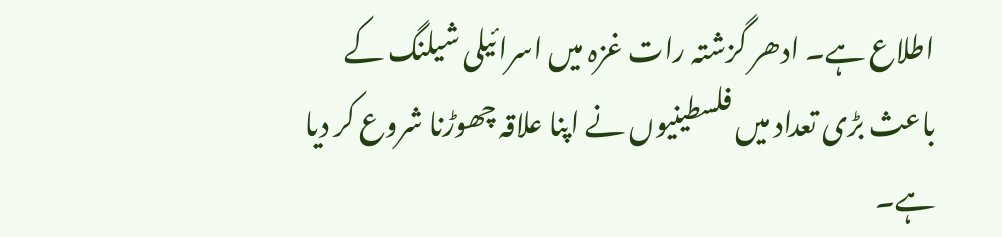اطلاع ہے۔ ادھر گزشتہ رات غزہ میں اسرائیلی شیلنگ کے باعث بڑی تعداد میں فلسطینیوں نے اپنا علاقہ چھوڑنا شروع کر دیا ہے۔